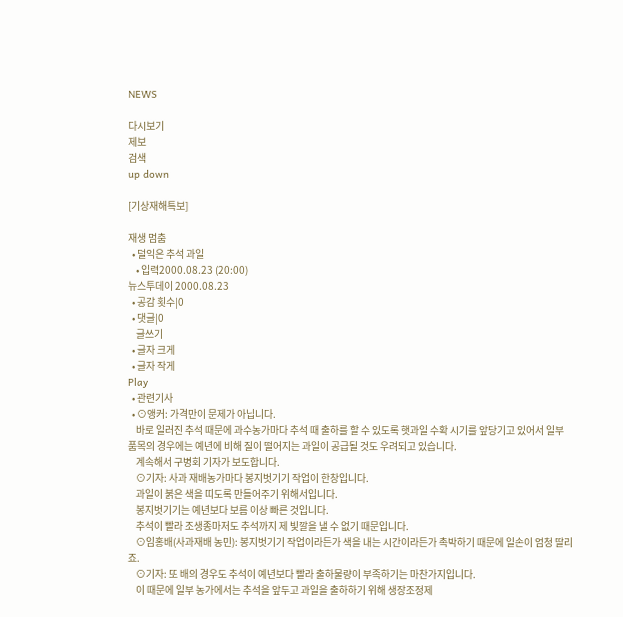NEWS

다시보기
제보
검색
up down

[기상재해특보]

재생 멈춤
  • 덜익은 추석 과일
    • 입력2000.08.23 (20:00)
뉴스투데이 2000.08.23
  • 공감 횟수|0
  • 댓글|0
    글쓰기
  • 글자 크게
  • 글자 작게
Play
  • 관련기사
  • ⊙앵커: 가격만이 문제가 아닙니다.
    바로 일러진 추석 때문에 과수농가마다 추석 때 출하를 할 수 있도록 햇과일 수확 시기를 앞당기고 있어서 일부 품목의 경우에는 예년에 비해 질이 떨어지는 과일이 공급될 것도 우려되고 있습니다.
    계속해서 구병회 기자가 보도합니다.
    ⊙기자: 사과 재배농가마다 봉지벗기기 작업이 한창입니다.
    과일이 붉은 색을 띠도록 만들어주기 위해서입니다.
    봉지벗기기는 예년보다 보름 이상 빠른 것입니다.
    추석이 빨라 조생종마저도 추석까지 제 빛깔을 낼 수 없기 때문입니다.
    ⊙임홍배(사과재배 농민): 봉지벗기기 작업이라든가 색을 내는 시간이라든가 촉박하기 때문에 일손이 엄청 딸리죠.
    ⊙기자: 또 배의 경우도 추석이 예년보다 빨라 출하물량이 부족하기는 마찬가지입니다.
    이 때문에 일부 농가에서는 추석을 앞두고 과일을 출하하기 위해 생장조정제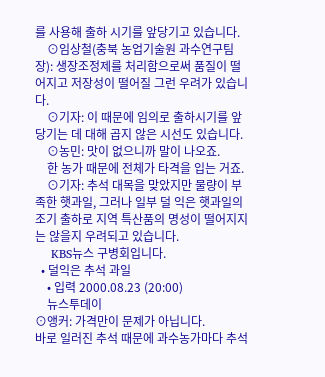를 사용해 출하 시기를 앞당기고 있습니다.
    ⊙임상철(충북 농업기술원 과수연구팀장): 생장조정제를 처리함으로써 품질이 떨어지고 저장성이 떨어질 그런 우려가 있습니다.
    ⊙기자: 이 때문에 임의로 출하시기를 앞당기는 데 대해 곱지 않은 시선도 있습니다.
    ⊙농민: 맛이 없으니까 말이 나오죠.
    한 농가 때문에 전체가 타격을 입는 거죠.
    ⊙기자: 추석 대목을 맞았지만 물량이 부족한 햇과일, 그러나 일부 덜 익은 햇과일의 조기 출하로 지역 특산품의 명성이 떨어지지는 않을지 우려되고 있습니다.
    KBS뉴스 구병회입니다.
  • 덜익은 추석 과일
    • 입력 2000.08.23 (20:00)
    뉴스투데이
⊙앵커: 가격만이 문제가 아닙니다.
바로 일러진 추석 때문에 과수농가마다 추석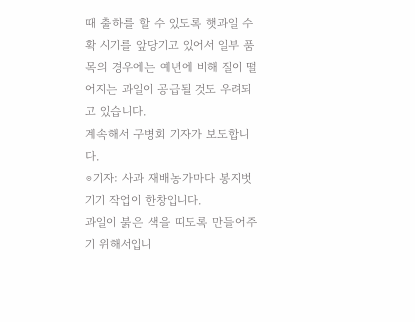때 출하를 할 수 있도록 햇과일 수확 시기를 앞당기고 있어서 일부 품목의 경우에는 예년에 비해 질이 떨어지는 과일이 공급될 것도 우려되고 있습니다.
계속해서 구병회 기자가 보도합니다.
⊙기자: 사과 재배농가마다 봉지벗기기 작업이 한창입니다.
과일이 붉은 색을 띠도록 만들어주기 위해서입니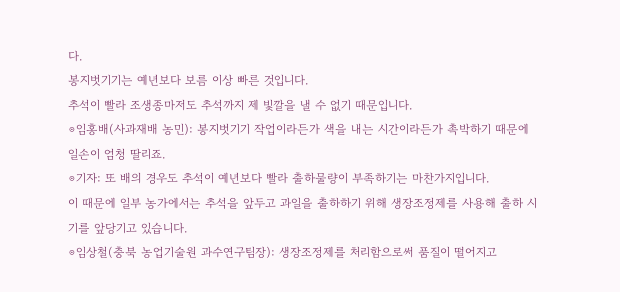다.
봉지벗기기는 예년보다 보름 이상 빠른 것입니다.
추석이 빨라 조생종마저도 추석까지 제 빛깔을 낼 수 없기 때문입니다.
⊙임홍배(사과재배 농민): 봉지벗기기 작업이라든가 색을 내는 시간이라든가 촉박하기 때문에 일손이 엄청 딸리죠.
⊙기자: 또 배의 경우도 추석이 예년보다 빨라 출하물량이 부족하기는 마찬가지입니다.
이 때문에 일부 농가에서는 추석을 앞두고 과일을 출하하기 위해 생장조정제를 사용해 출하 시기를 앞당기고 있습니다.
⊙임상철(충북 농업기술원 과수연구팀장): 생장조정제를 처리함으로써 품질이 떨어지고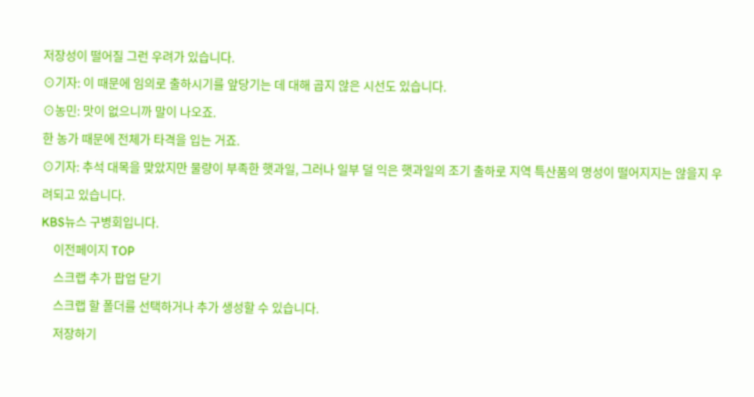저장성이 떨어질 그런 우려가 있습니다.
⊙기자: 이 때문에 임의로 출하시기를 앞당기는 데 대해 곱지 않은 시선도 있습니다.
⊙농민: 맛이 없으니까 말이 나오죠.
한 농가 때문에 전체가 타격을 입는 거죠.
⊙기자: 추석 대목을 맞았지만 물량이 부족한 햇과일, 그러나 일부 덜 익은 햇과일의 조기 출하로 지역 특산품의 명성이 떨어지지는 않을지 우려되고 있습니다.
KBS뉴스 구병회입니다.
    이전페이지 TOP
    스크랩 추가 팝업 닫기
    스크랩 할 폴더를 선택하거나 추가 생성할 수 있습니다.
    저장하기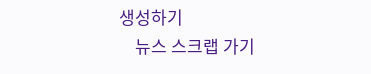생성하기
    뉴스 스크랩 가기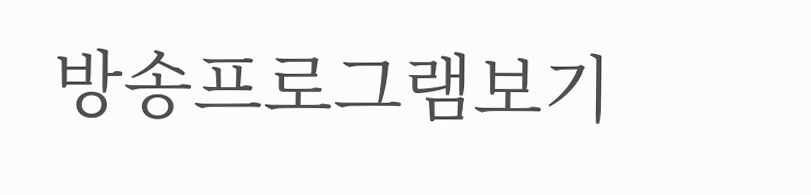방송프로그램보기